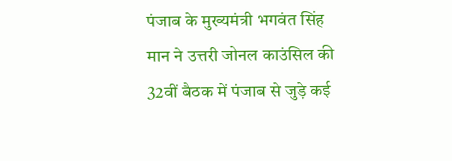पंजाब के मुख्यमंत्री भगवंत सिंह मान ने उत्तरी जोनल काउंसिल की 32वीं बैठक में पंजाब से जुड़े कई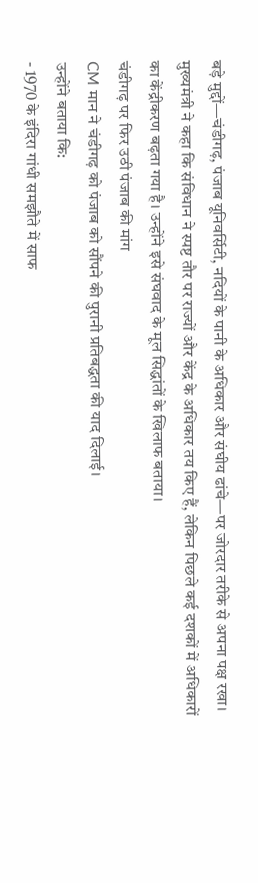बड़े मुद्दों—चंडीगढ़, पंजाब यूनिवर्सिटी, नदियों के पानी के अधिकार और संघीय ढांचे—पर जोरदार तरीके से अपना पक्ष रखा। मुख्यमंत्री ने कहा कि संविधान ने स्पष्ट तौर पर राज्यों और केंद्र के अधिकार तय किए हैं, लेकिन पिछले कई दशकों में अधिकारों का केंद्रीकरण बढ़ता गया है। उन्होंने इसे संघवाद के मूल सिद्धांतों के खिलाफ बताया।
चंडीगढ़ पर फिर उठी पंजाब की मांग
CM मान ने चंडीगढ़ को पंजाब को सौंपने की पुरानी प्रतिबद्धता की याद दिलाई।
उन्होंने बताया कि:
- 1970 के इंदिरा गांधी समझौते में साफ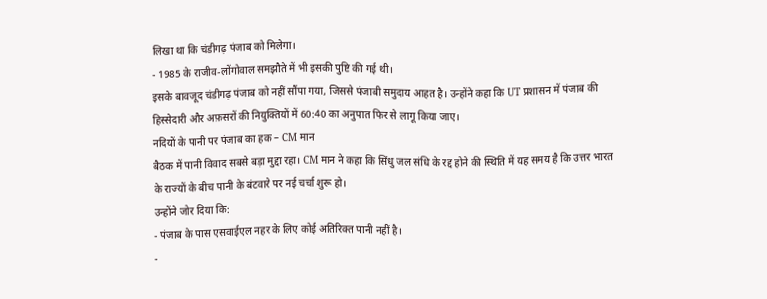लिखा था कि चंडीगढ़ पंजाब को मिलेगा।
- 1985 के राजीव-लोंगोवाल समझौते में भी इसकी पुष्टि की गई थी।
इसके बावजूद चंडीगढ़ पंजाब को नहीं सौंपा गया, जिससे पंजाबी समुदाय आहत है। उन्होंने कहा कि UT प्रशासन में पंजाब की हिस्सेदारी और अफ़सरों की नियुक्तियों में 60:40 का अनुपात फिर से लागू किया जाए।
नदियों के पानी पर पंजाब का हक – CM मान
बैठक में पानी विवाद सबसे बड़ा मुद्दा रहा। CM मान ने कहा कि सिंधु जल संधि के रद्द होने की स्थिति में यह समय है कि उत्तर भारत के राज्यों के बीच पानी के बंटवारे पर नई चर्चा शुरू हो।
उन्होंने जोर दिया कि:
- पंजाब के पास एसवाईएल नहर के लिए कोई अतिरिक्त पानी नहीं है।
-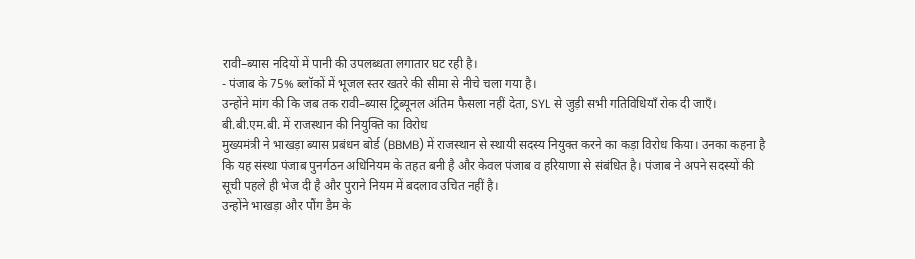रावी–ब्यास नदियों में पानी की उपलब्धता लगातार घट रही है।
- पंजाब के 75% ब्लॉकों में भूजल स्तर खतरे की सीमा से नीचे चला गया है।
उन्होंने मांग की कि जब तक रावी–ब्यास ट्रिब्यूनल अंतिम फैसला नहीं देता, SYL से जुड़ी सभी गतिविधियाँ रोक दी जाएँ।
बी.बी.एम.बी. में राजस्थान की नियुक्ति का विरोध
मुख्यमंत्री ने भाखड़ा ब्यास प्रबंधन बोर्ड (BBMB) में राजस्थान से स्थायी सदस्य नियुक्त करने का कड़ा विरोध किया। उनका कहना है कि यह संस्था पंजाब पुनर्गठन अधिनियम के तहत बनी है और केवल पंजाब व हरियाणा से संबंधित है। पंजाब ने अपने सदस्यों की सूची पहले ही भेज दी है और पुराने नियम में बदलाव उचित नहीं है।
उन्होंने भाखड़ा और पौंग डैम के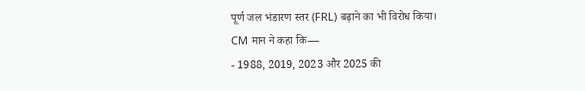पूर्ण जल भंडारण स्तर (FRL) बढ़ाने का भी विरोध किया।
CM मान ने कहा कि—
- 1988, 2019, 2023 और 2025 की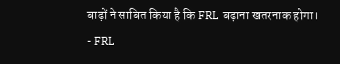बाढ़ों ने साबित किया है कि FRL बढ़ाना खतरनाक होगा।
- FRL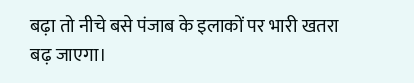बढ़ा तो नीचे बसे पंजाब के इलाकों पर भारी खतरा बढ़ जाएगा।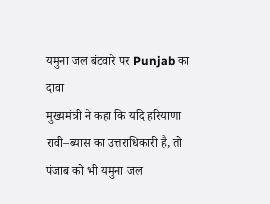यमुना जल बंटवारे पर Punjab का दावा
मुख्यमंत्री ने कहा कि यदि हरियाणा रावी–ब्यास का उत्तराधिकारी है, तो पंजाब को भी यमुना जल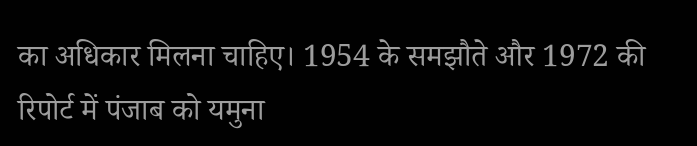का अधिकार मिलना चाहिए। 1954 के समझौते और 1972 की रिपोर्ट में पंजाब को यमुना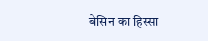बेसिन का हिस्सा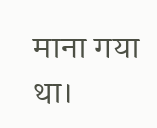माना गया था।